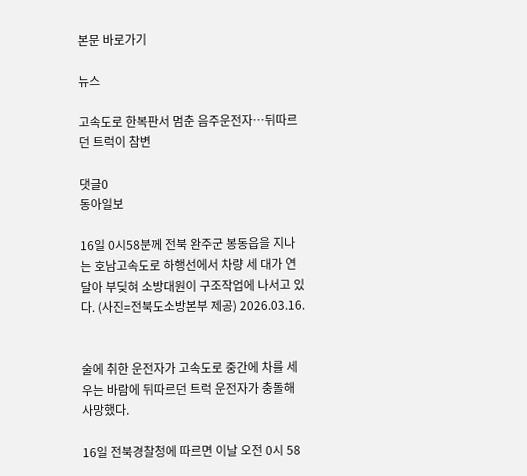본문 바로가기

뉴스

고속도로 한복판서 멈춘 음주운전자…뒤따르던 트럭이 참변

댓글0
동아일보

16일 0시58분께 전북 완주군 봉동읍을 지나는 호남고속도로 하행선에서 차량 세 대가 연달아 부딪혀 소방대원이 구조작업에 나서고 있다. (사진=전북도소방본부 제공) 2026.03.16.


술에 취한 운전자가 고속도로 중간에 차를 세우는 바람에 뒤따르던 트럭 운전자가 충돌해 사망했다.

16일 전북경찰청에 따르면 이날 오전 0시 58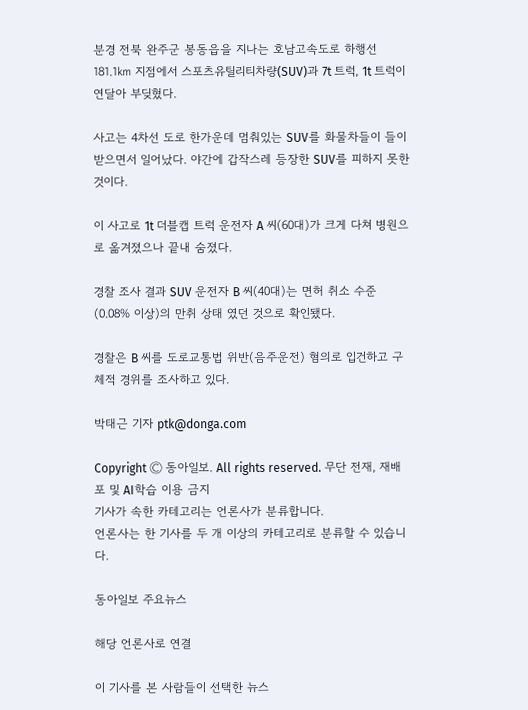분경 전북 완주군 봉동읍을 지나는 호남고속도로 하행선 181.1㎞ 지점에서 스포츠유틸리티차량(SUV)과 7t 트럭, 1t 트럭이 연달아 부딪혔다.

사고는 4차선 도로 한가운데 멈춰있는 SUV를 화물차들이 들이받으면서 일어났다. 야간에 갑작스레 등장한 SUV를 피하지 못한 것이다.

이 사고로 1t 더블캡 트럭 운전자 A 씨(60대)가 크게 다쳐 병원으로 옮겨졌으나 끝내 숨졌다.

경찰 조사 결과 SUV 운전자 B 씨(40대)는 면허 취소 수준(0.08% 이상)의 만취 상태 였던 것으로 확인됐다.

경찰은 B 씨를 도로교통법 위반(음주운전) 혐의로 입건하고 구체적 경위를 조사하고 있다.

박태근 기자 ptk@donga.com

Copyright Ⓒ 동아일보. All rights reserved. 무단 전재, 재배포 및 AI학습 이용 금지
기사가 속한 카테고리는 언론사가 분류합니다.
언론사는 한 기사를 두 개 이상의 카테고리로 분류할 수 있습니다.

동아일보 주요뉴스

해당 언론사로 연결

이 기사를 본 사람들이 선택한 뉴스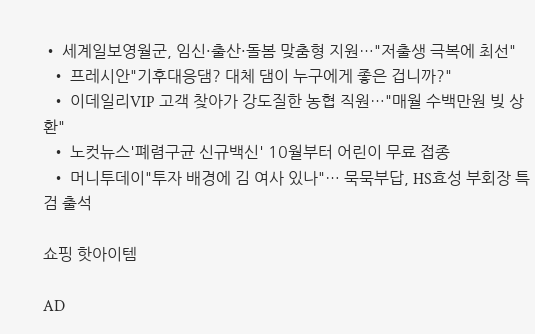• 세계일보영월군, 임신·출산·돌봄 맞춤형 지원…"저출생 극복에 최선"
  • 프레시안"기후대응댐? 대체 댐이 누구에게 좋은 겁니까?"
  • 이데일리VIP 고객 찾아가 강도질한 농협 직원…"매월 수백만원 빚 상환"
  • 노컷뉴스'폐렴구균 신규백신' 10월부터 어린이 무료 접종
  • 머니투데이"투자 배경에 김 여사 있나"… 묵묵부답, HS효성 부회장 특검 출석

쇼핑 핫아이템

AD